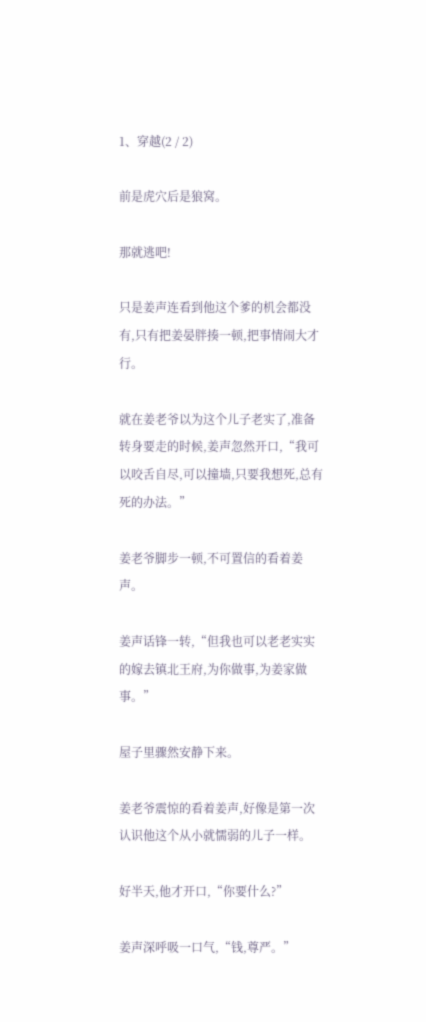1、穿越(2 / 2)

前是虎穴后是狼窝。

那就逃吧!

只是姜声连看到他这个爹的机会都没有,只有把姜晏胖揍一顿,把事情闹大才行。

就在姜老爷以为这个儿子老实了,准备转身要走的时候,姜声忽然开口,“我可以咬舌自尽,可以撞墙,只要我想死,总有死的办法。”

姜老爷脚步一顿,不可置信的看着姜声。

姜声话锋一转,“但我也可以老老实实的嫁去镇北王府,为你做事,为姜家做事。”

屋子里骤然安静下来。

姜老爷震惊的看着姜声,好像是第一次认识他这个从小就懦弱的儿子一样。

好半天,他才开口,“你要什么?”

姜声深呼吸一口气,“钱,尊严。”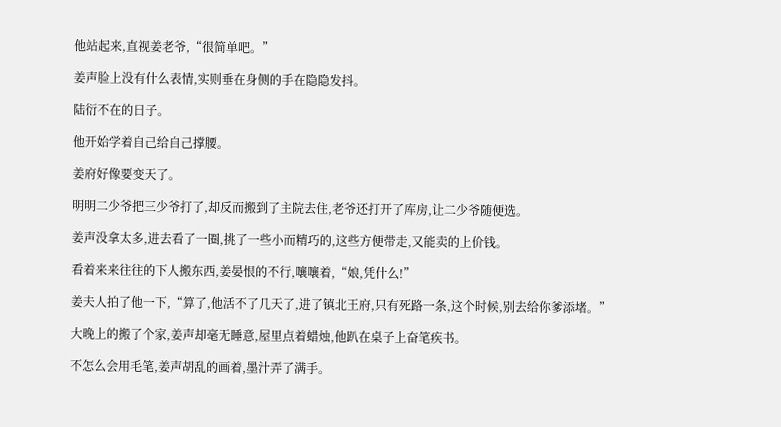他站起来,直视姜老爷,“很简单吧。”

姜声脸上没有什么表情,实则垂在身侧的手在隐隐发抖。

陆衍不在的日子。

他开始学着自己给自己撑腰。

姜府好像要变天了。

明明二少爷把三少爷打了,却反而搬到了主院去住,老爷还打开了库房,让二少爷随便选。

姜声没拿太多,进去看了一圈,挑了一些小而精巧的,这些方便带走,又能卖的上价钱。

看着来来往往的下人搬东西,姜晏恨的不行,嚷嚷着,“娘,凭什么!”

姜夫人拍了他一下,“算了,他活不了几天了,进了镇北王府,只有死路一条,这个时候,别去给你爹添堵。”

大晚上的搬了个家,姜声却毫无睡意,屋里点着蜡烛,他趴在桌子上奋笔疾书。

不怎么会用毛笔,姜声胡乱的画着,墨汁弄了满手。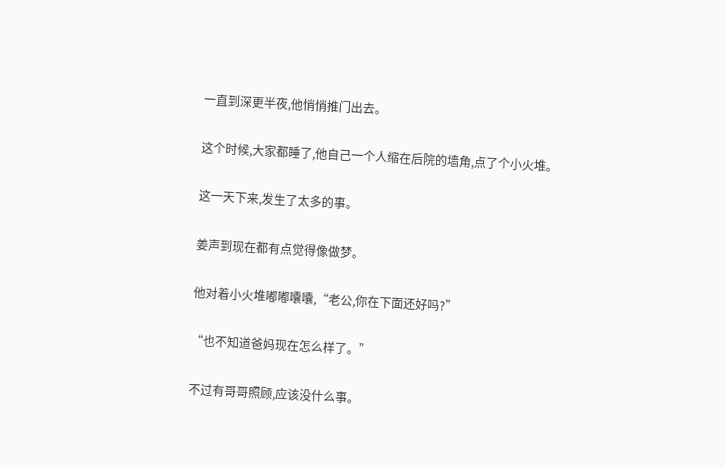一直到深更半夜,他悄悄推门出去。

这个时候,大家都睡了,他自己一个人缩在后院的墙角,点了个小火堆。

这一天下来,发生了太多的事。

姜声到现在都有点觉得像做梦。

他对着小火堆嘟嘟囔囔,“老公,你在下面还好吗?”

“也不知道爸妈现在怎么样了。”

不过有哥哥照顾,应该没什么事。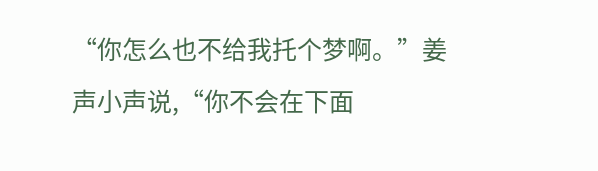“你怎么也不给我托个梦啊。”姜声小声说,“你不会在下面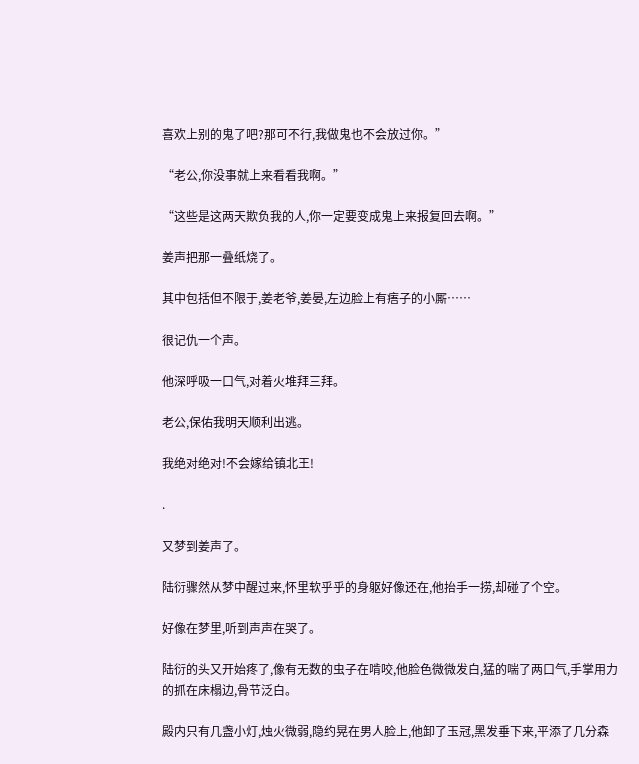喜欢上别的鬼了吧?那可不行,我做鬼也不会放过你。”

“老公,你没事就上来看看我啊。”

“这些是这两天欺负我的人,你一定要变成鬼上来报复回去啊。”

姜声把那一叠纸烧了。

其中包括但不限于,姜老爷,姜晏,左边脸上有痦子的小厮……

很记仇一个声。

他深呼吸一口气,对着火堆拜三拜。

老公,保佑我明天顺利出逃。

我绝对绝对!不会嫁给镇北王!

.

又梦到姜声了。

陆衍骤然从梦中醒过来,怀里软乎乎的身躯好像还在,他抬手一捞,却碰了个空。

好像在梦里,听到声声在哭了。

陆衍的头又开始疼了,像有无数的虫子在啃咬,他脸色微微发白,猛的喘了两口气,手掌用力的抓在床榻边,骨节泛白。

殿内只有几盏小灯,烛火微弱,隐约晃在男人脸上,他卸了玉冠,黑发垂下来,平添了几分森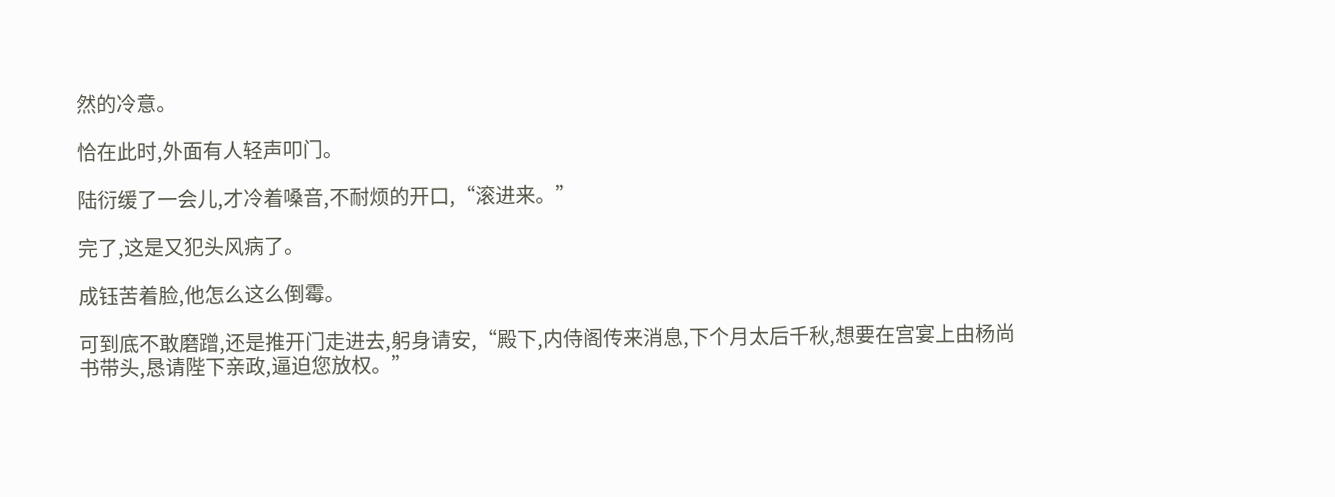然的冷意。

恰在此时,外面有人轻声叩门。

陆衍缓了一会儿,才冷着嗓音,不耐烦的开口,“滚进来。”

完了,这是又犯头风病了。

成钰苦着脸,他怎么这么倒霉。

可到底不敢磨蹭,还是推开门走进去,躬身请安,“殿下,内侍阁传来消息,下个月太后千秋,想要在宫宴上由杨尚书带头,恳请陛下亲政,逼迫您放权。”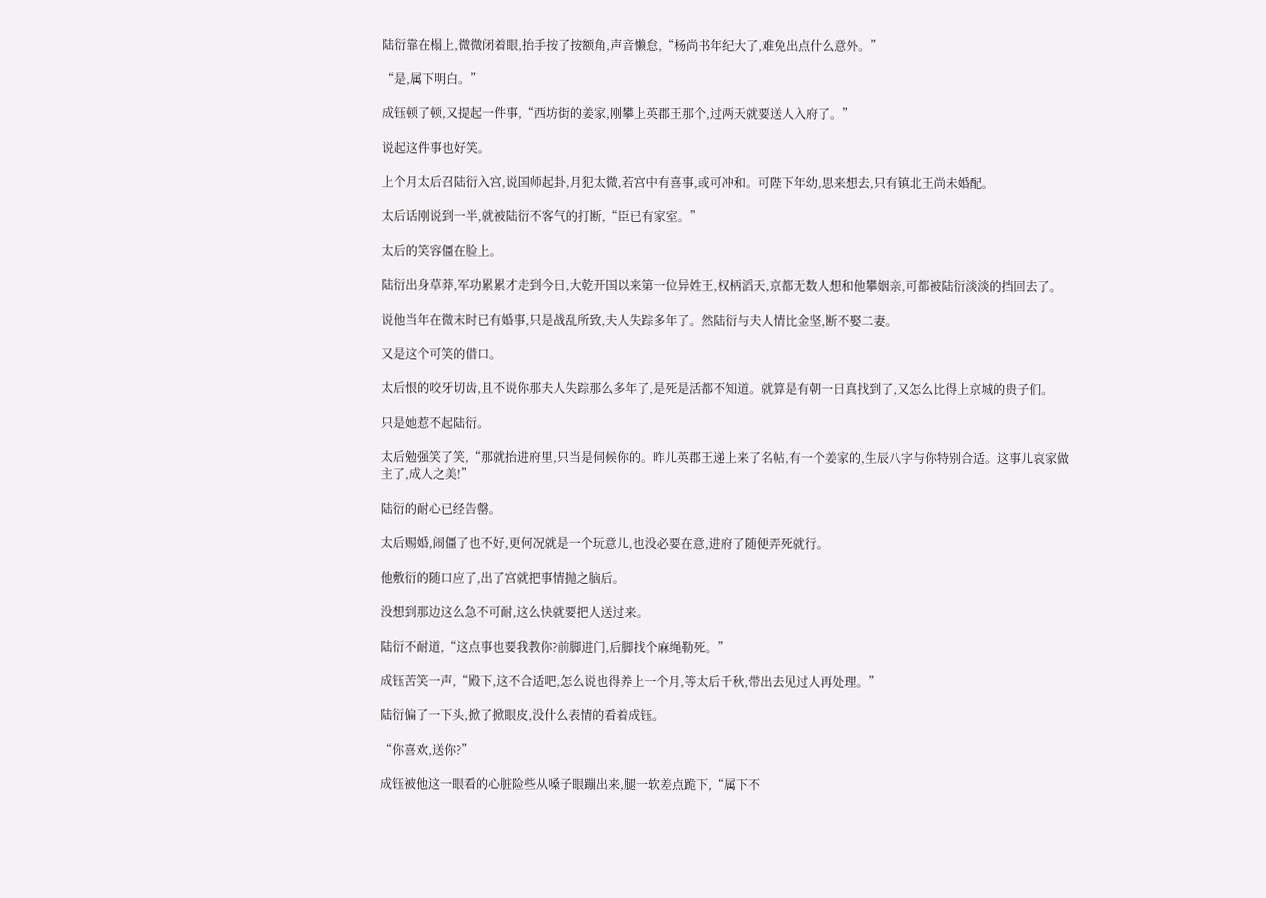陆衍靠在榻上,微微闭着眼,抬手按了按额角,声音懒怠,“杨尚书年纪大了,难免出点什么意外。”

“是,属下明白。”

成钰顿了顿,又提起一件事,“西坊街的姜家,刚攀上英郡王那个,过两天就要送人入府了。”

说起这件事也好笑。

上个月太后召陆衍入宫,说国师起卦,月犯太微,若宫中有喜事,或可冲和。可陛下年幼,思来想去,只有镇北王尚未婚配。

太后话刚说到一半,就被陆衍不客气的打断,“臣已有家室。”

太后的笑容僵在脸上。

陆衍出身草莽,军功累累才走到今日,大乾开国以来第一位异姓王,权柄滔天,京都无数人想和他攀姻亲,可都被陆衍淡淡的挡回去了。

说他当年在微末时已有婚事,只是战乱所致,夫人失踪多年了。然陆衍与夫人情比金坚,断不娶二妻。

又是这个可笑的借口。

太后恨的咬牙切齿,且不说你那夫人失踪那么多年了,是死是活都不知道。就算是有朝一日真找到了,又怎么比得上京城的贵子们。

只是她惹不起陆衍。

太后勉强笑了笑,“那就抬进府里,只当是伺候你的。昨儿英郡王递上来了名帖,有一个姜家的,生辰八字与你特别合适。这事儿哀家做主了,成人之美!”

陆衍的耐心已经告罄。

太后赐婚,闹僵了也不好,更何况就是一个玩意儿,也没必要在意,进府了随便弄死就行。

他敷衍的随口应了,出了宫就把事情抛之脑后。

没想到那边这么急不可耐,这么快就要把人送过来。

陆衍不耐道,“这点事也要我教你?前脚进门,后脚找个麻绳勒死。”

成钰苦笑一声,“殿下,这不合适吧,怎么说也得养上一个月,等太后千秋,带出去见过人再处理。”

陆衍偏了一下头,掀了掀眼皮,没什么表情的看着成钰。

“你喜欢,送你?”

成钰被他这一眼看的心脏险些从嗓子眼蹦出来,腿一软差点跪下,“属下不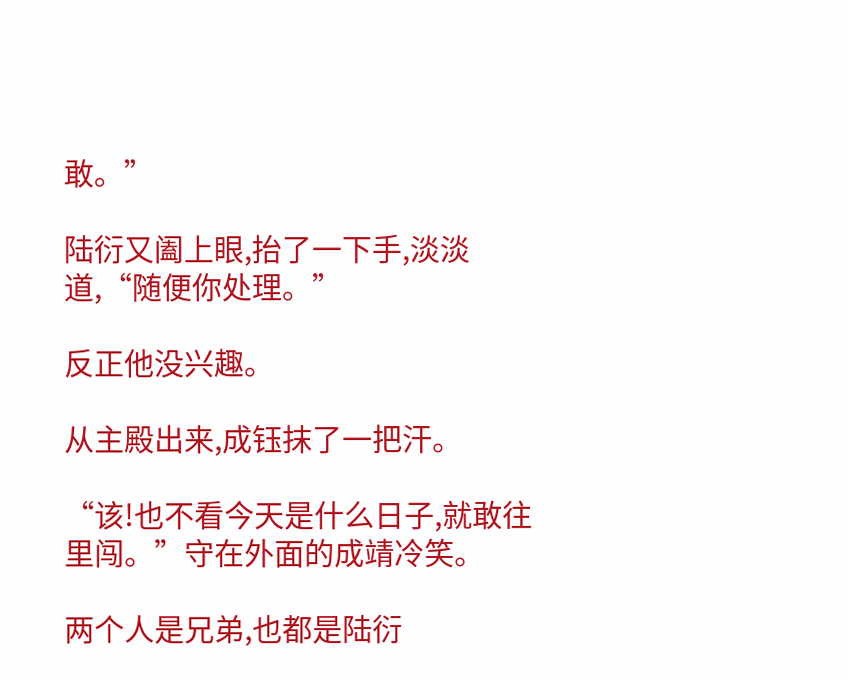敢。”

陆衍又阖上眼,抬了一下手,淡淡道,“随便你处理。”

反正他没兴趣。

从主殿出来,成钰抹了一把汗。

“该!也不看今天是什么日子,就敢往里闯。”守在外面的成靖冷笑。

两个人是兄弟,也都是陆衍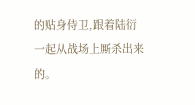的贴身侍卫,跟着陆衍一起从战场上厮杀出来的。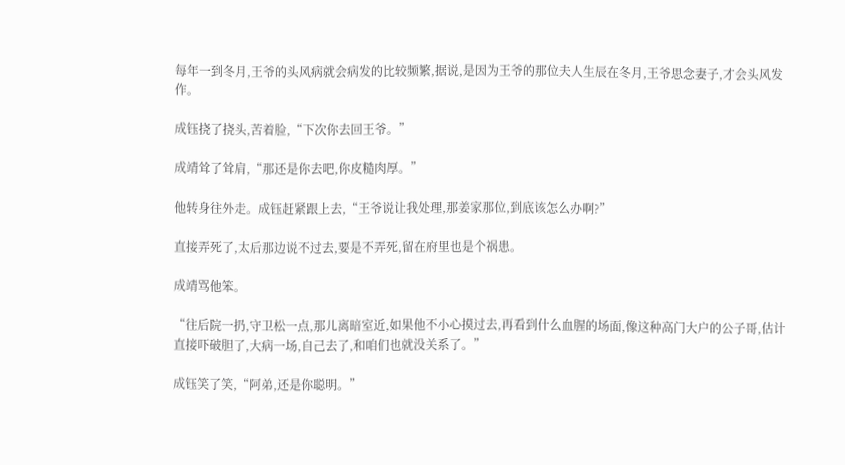每年一到冬月,王爷的头风病就会病发的比较频繁,据说,是因为王爷的那位夫人生辰在冬月,王爷思念妻子,才会头风发作。

成钰挠了挠头,苦着脸,“下次你去回王爷。”

成靖耸了耸肩,“那还是你去吧,你皮糙肉厚。”

他转身往外走。成钰赶紧跟上去,“王爷说让我处理,那姜家那位,到底该怎么办啊?”

直接弄死了,太后那边说不过去,要是不弄死,留在府里也是个祸患。

成靖骂他笨。

“往后院一扔,守卫松一点,那儿离暗室近,如果他不小心摸过去,再看到什么血腥的场面,像这种高门大户的公子哥,估计直接吓破胆了,大病一场,自己去了,和咱们也就没关系了。”

成钰笑了笑,“阿弟,还是你聪明。”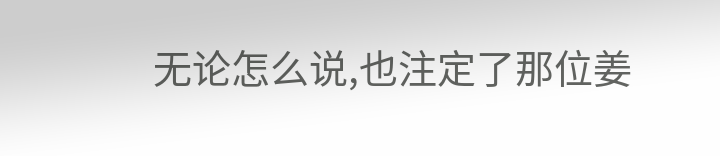无论怎么说,也注定了那位姜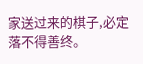家送过来的棋子,必定落不得善终。